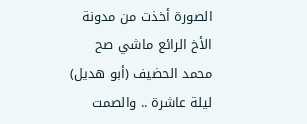الصورة أخذت من مدونة الأخ الرائع ماشي صح
محمد الحضيف (أبو هديل)
ليلة عاشرة .. والصمت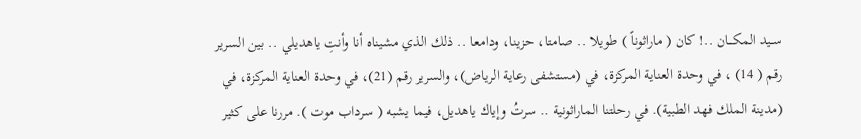ســيد المكـــان ..! كان ( ماراثوناً ) طويلا .. صامتا، حزينا، ودامعا .. ذلك الذي مشيناه أنا وأنتِ ياهديلي .. بين السرير رقم ( 14) ، في وحدة العناية المركزة، في (مستشفى رعاية الرياض)، والسرير رقم (21)، في وحدة العناية المركزة، في (مدينة الملك فهد الطبية). في رحلتنا الماراثونية .. سرتُ وإياك ياهديل، فيما يشبه ( سرداب موت ). مررنا على كثير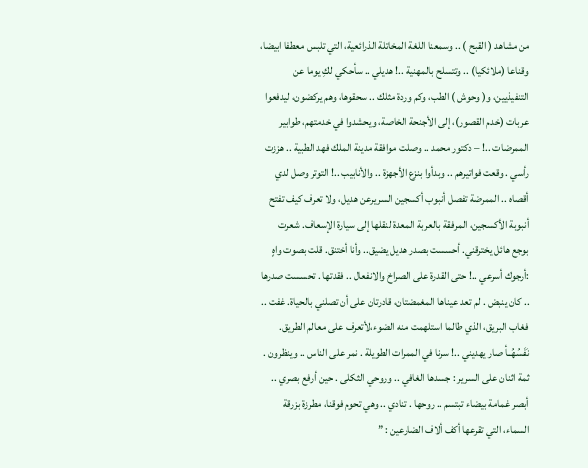من مشاهد ( القبح ) .. وسمعنا اللغة المخاتلة الذرائعية، التي تلبس معطفا ابيضا، وقناعا (ملائكيا) .. وتتسلح بالمهنية ..! هديلي .. سأحكي لكِ يوما عن التنفيذيين، و( وحوش ) الطب، وكم وردة مثلك .. سحقوها، وهم يركضون، ليدفعوا عربات (خدم القصور)، إلى الأجنحة الخاصة، ويحشدوا في خدمتهم، طوابير الممرضات ..! – دكتور محمد .. وصلت موافقة مدينة الملك فهد الطبية .. هززت رأسي . وقعت فواتيرهم .. وبدأوا بنزع الأجهزة .. والأنابيب ..! التوتر وصل لدي أقصاه .. الممرضة تفصل أنبوب أكسجين السريرعن هديل، ولا تعرف كيف تفتح أنبوبة الأكسجين، المرفقة بالعربة المعدة لنقلها إلى سيارة الإسعاف. شعرت بوجع هائل يخترقني. أحسست بصدر هديل يضيق.. وأنا أختنق. قلت بصوت واهٍ :أرجوك أسرعي ..! حتى القدرة على الصراخ والانفعال .. فقدتها . تحسست صدرها .. كان ينبض . لم تعد عيناها المغمضتان، قادرتان على أن تصلني بالحياة. غفت .. فغاب البريق، الذي طالما استلهمت منه الضوء،لأتعرف على معالم الطريق. نَفَسُهُــأ صار يهديني ..! سرنا في الممرات الطويلة . نمر على الناس .. وينظرون . ثمة اثنان على السرير : جسدها الغافي .. وروحي الثكلى . حين أرفع بصري .. أبصر غمامة بيضاء تبتسم .. روحها . تنادي .. وهي تحوم فوقنا، مطرزة بزرقة السماء، التي تقرعها أكف ألاف الضارعين : ”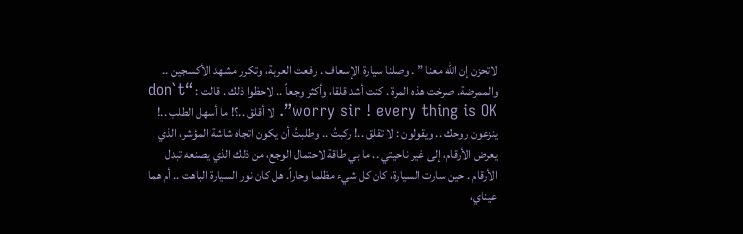لاتحزن إن الله معنا ” . وصلنا سيارة الإسعاف . رفعت العربة، وتكرر مشهد الأكسجين .. والممرضة. صرخت هذه المرة . كنت أشد قلقا، وأكثر وجعاً .. لاحظوا ذلك . قالت : “don`t worry sir ! every thing is OK”. لا أقلق ..؟! ما أسهل الطلب ..! ينزعون روحك .. ويقولون : لا تقلق ..! ركبتُ .. وطلبتُ أن يكون اتجاه شاشة المؤشر، الذي يعرض الأرقام، إلى غير ناحيتي .. ما بي طاقة لاحتمال الوجع، من ذلك الذي يصنعه تبدل الأرقام . حين سارت السيارة، كان كل شيء مظلما وحاراً. هل كان نور السيارة الباهت .. أم هما عيناي،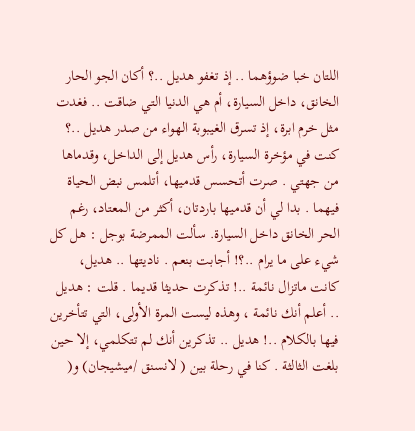اللتان خبا ضوؤهما .. إذ تغفو هديل ..؟ أكان الجو الحار الخانق، داخل السيارة، أم هي الدنيا التي ضاقت .. فغدت مثل خرم ابرة، إذ تسرق الغيبوبة الهواء من صدر هديل ..؟ كنت في مؤخرة السيارة، رأس هديل إلى الداخل، وقدماها من جهتي . صرت أتحسس قدميها، أتلمس نبض الحياة فيهما . بدا لي أن قدميها باردتان، أكثر من المعتاد، رغم الحر الخانق داخل السيارة. سألت الممرضة بوجل : هل كل شيء على ما يرام ..؟! أجابت بنعم . ناديتها .. هديل، كانت ماتزال نائمة ..! تذكرت حديثا قديما . قلت : هديل .. أعلم أنك نائمة ، وهذه ليست المرة الأولى، التي تتأخرين فيها بالكلام ..! هديل .. تذكرين أنك لم تتكلمي، إلا حين بلغت الثالثة . كنا في رحلة بين ( لانسنق /ميشيجان) و(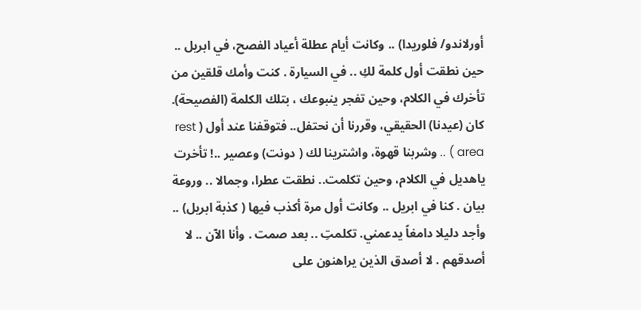أورلاندو/ فلوريدا) .. وكانت أيام عطلة أعياد الفصح، في ابريل .. حين نطقت أول كلمة لكِ .. في السيارة . كنت وأمك قلقين من تأخرك في الكلام، وحين تفجر ينبوعك ، بتلك الكلمة (الفصيحة). كان (عيدنا) الحقيقي، وقررنا أن نحتفل.. فتوقفنا عند أول ( rest area ) .. وشربنا قهوة، واشترينا لك ( دونت) وعصير ..! تأخرت ياهديل في الكلام، وحين تكلمت.. نطقت عطرا، وجمالا .. وروعة بيان . كنا في ابريل .. وكانت أول مرة أكذب فيها ( كذبة ابريل) .. وأجد دليلا دامغاً يدعمني. تكلمتِ .. بعد صمت . وأنا الآن .. لا أصدقهم . لا أصدق الذين يراهنون على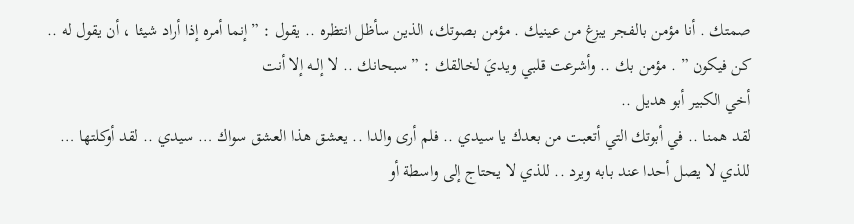صمتك . أنا مؤمن بالفجر يبزغ من عينيك . مؤمن بصوتك، الذين سأظل انتظره .. يقول : ” إنما أمره إذا أراد شيئا ، أن يقول له .. كن فيكون ” . مؤمن بك .. وأشرعت قلبي ويديَ لخالقك : ” سبحانك .. لا إلــه إلا أنت
أخي الكبير أبو هديل ..
لقد همنا .. في أبوتك التي أتعبت من بعدك يا سيدي .. فلم أرى والدا .. يعشق هذا العشق سواك … سيدي .. لقد أوكلتها … للذي لا يصل أحدا عند بابه ويرد .. للذي لا يحتاج إلى واسطة أو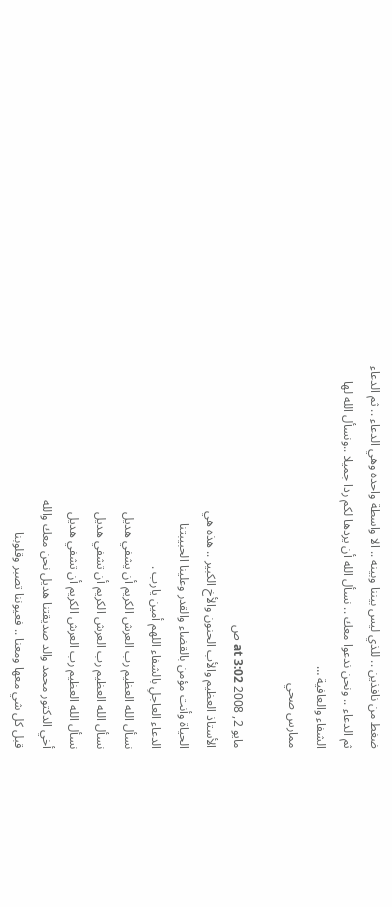ضغط من نافذين .. للذي ليس بيننا وبينه .. الا واسطة واحده وهي الدعاء .. ثم الدعاء ثم الدعاء .. ونحن ندعوا معك .. نسأل الله أن يردها لكم ردا جميلا ..ونسأل الله لها الشفاء والعافية …
ممارس صحي

مايو 2, 2008 at 3:02 ص
الأستاذ العظيم والأب الحنون والأخ الكبير .. هذه هي
الحياة وأنت مؤمن بالقضاء والقدر وعلينا الحبيبتنا
الدعاء العاجلِ بالشفاء اللهم أمين يارب .
نسأل الله العظيم رب العرش الكريم أن يشفي هديل
نسأل الله العظيم رب العرش الكريم أن تشفي هديل
نسأل الله العظيم رب العرش الكريم أن تشفي هديل
أخي الدكتور محمد والد صديقتنا هديل نحن معك والله
قبل كل شي معها ومعنا .. فعيوننا تصبر وقلوبنا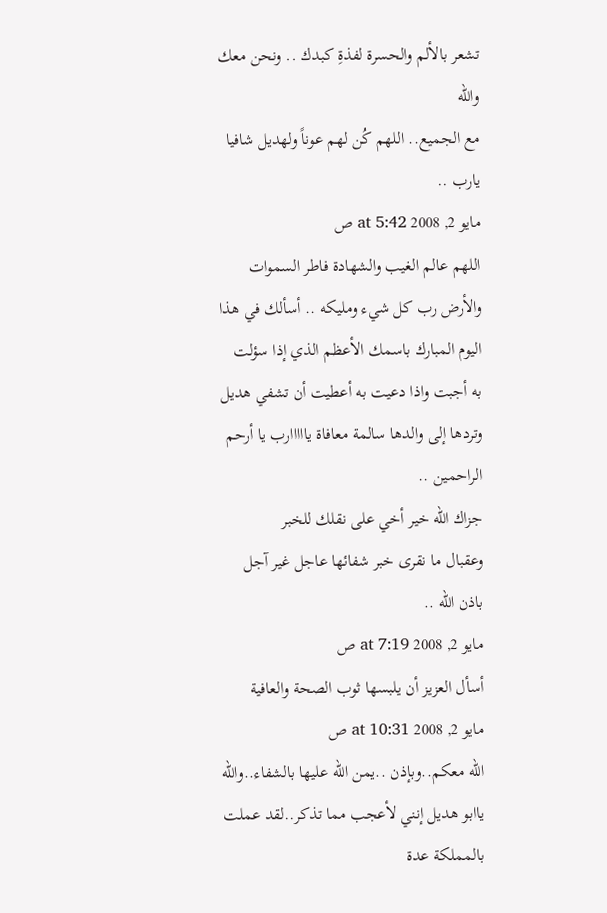تشعر بالألم والحسرة لفذةِ كبدك .. ونحن معك والله
مع الجميع.. اللهم كُن لهم عوناً ولهديل شافيا يارب ..
مايو 2, 2008 at 5:42 ص
اللهم عالم الغيب والشهادة فاطر السموات والأرض رب كل شيء ومليكه .. أسألك في هذا اليوم المبارك باسمك الأعظم الذي إذا سؤلت به أجبت واذا دعيت به أعطيت أن تشفي هديل وتردها إلى والدها سالمة معافاة يااااارب يا أرحم الراحمين ..
جزاك الله خير أخي على نقلك للخبر
وعقبال ما نقرى خبر شفائها عاجل غير آجل باذن الله ..
مايو 2, 2008 at 7:19 ص
أسأل العزيز أن يلبسها ثوب الصحة والعافية
مايو 2, 2008 at 10:31 ص
الله معكم..وبإذن ..يمن الله عليها بالشفاء..والله ياابو هديل إنني لأعجب مما تذكر..لقد عملت بالمملكة عدة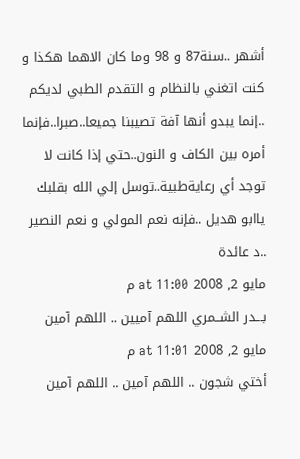أشهر ..سنة87 و 98 وما كان الاهما هكذا و كنت اتغني بالنظام و التقدم الطبي لديكم ..إنما يبدو أنها آفة تصيبنا جميعا..صبرا..فإنما أمره بين الكاف و النون..حتي إذا كانت لا توجد أي رعايةطبية..توسل إلي الله بقلبك ياابو هديل ..فإنه نعم المولي و نعم النصير
..د عائدة
مايو 2, 2008 at 11:00 م
بـــدر الشــمري اللهم آميين .. اللهم آمين
مايو 2, 2008 at 11:01 م
أختي شجون .. اللهم آمين .. اللهم آمين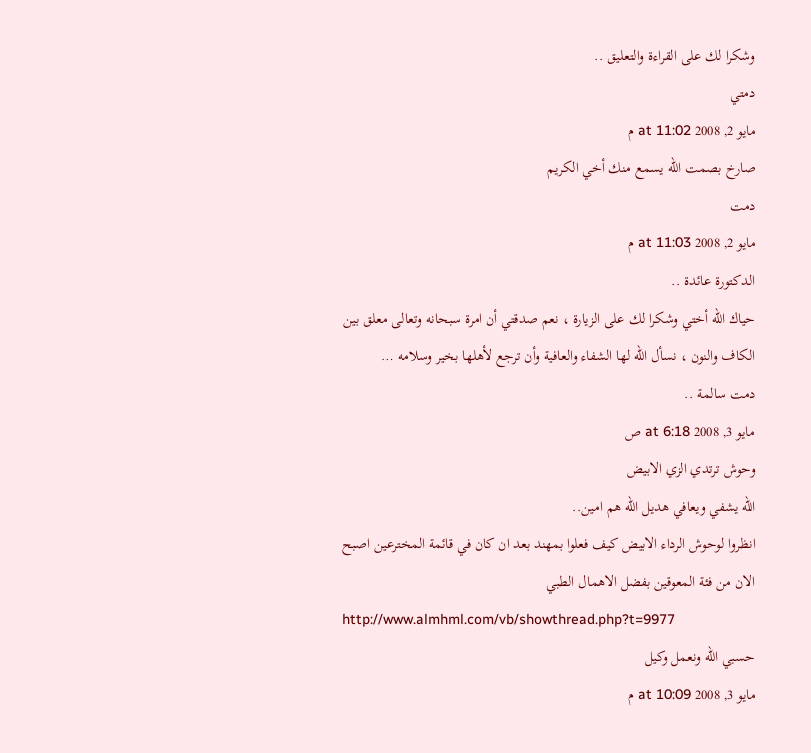وشكرا لك على القراءة والتعليق ..
دمتي
مايو 2, 2008 at 11:02 م
صارخ بصمت الله يسمع منك أخي الكريم
دمت
مايو 2, 2008 at 11:03 م
الدكتورة عائدة ..
حياك الله أختي وشكرا لك على الزيارة ، نعم صدقتي أن امرة سبحانه وتعالى معلق بين الكاف والنون ، نسأل الله لها الشفاء والعافية وأن ترجع لأهلها بخير وسلامه …
دمت سالمة ..
مايو 3, 2008 at 6:18 ص
وحوش ترتدي الزي الابيض
الله يشفي ويعافي هديل الله هم امين..
انظروا لوحوش الرداء الابيض كيف فعلوا بمهند بعد ان كان في قائمة المخترعين اصبح الان من فئة المعوقين بفضل الاهمال الطبي
http://www.almhml.com/vb/showthread.php?t=9977
حسبي الله ونعمل وكيل
مايو 3, 2008 at 10:09 م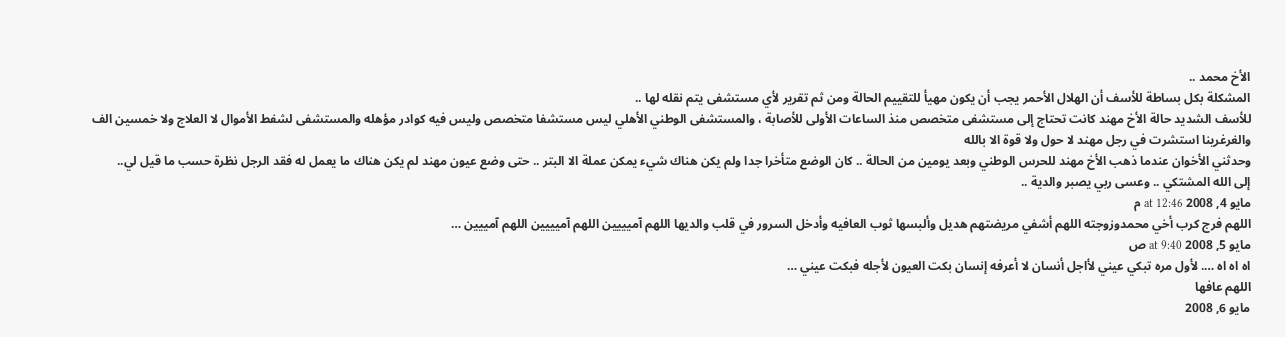الأخ محمد ..
المشكلة بكل بساطة للأسف أن الهلال الأحمر يجب أن يكون مهيأ للتقييم الحالة ومن ثم تقرير لأي مستشفى يتم نقله لها ..
للأسف الشديد حالة الأخ مهند كانت تحتاج إلى مستشفى متخصص منذ الساعات الأولى للأصابة ، والمستشفى الوطني الأهلي ليس مستشفا متخصص وليس فيه كوادر مؤهله والمستشفى لشفط الأموال لا العلاج ولا خمسين الف والغرغرينا استشرت في رجل مهند لا حول ولا قوة الا بالله
وحدثني الأخوان عندما ذهب الأخ مهند للحرس الوطني وبعد يومين من الحالة .. كان الوضع متأخرا جدا ولم يكن هناك شيء يمكن عملة الا البتر .. حتى وضع عيون مهند لم يكن هناك ما يعمل له فقد الرجل نظرة حسب ما قيل لي..
إلى الله المشتكي .. وعسى ربي يصبر والدية ..
مايو 4, 2008 at 12:46 م
اللهم فرج كرب أخي محمدوزوجته اللهم أشفي مريضتهم هديل وألبسها ثوب العافيه وأدخل السرور في قلب والديها اللهم آميييين اللهم آميييين اللهم آمييين …
مايو 5, 2008 at 9:40 ص
اه اه اه …. لأول مره تبكي عيني لأاجل أنسان لا أعرفه إنسان بكت العيون لأجله فبكت عيني …
اللهم عافها
مايو 6, 2008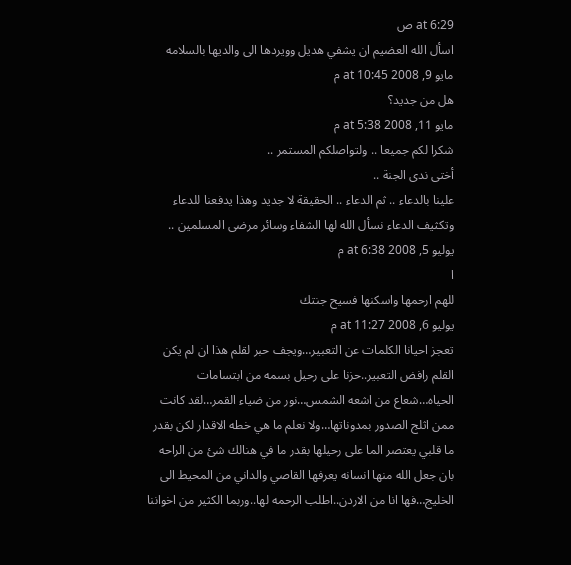at 6:29 ص
اسأل الله العضيم ان يشفي هديل وويردها الى والديها بالسلامه
مايو 9, 2008 at 10:45 م
هل من جديد؟
مايو 11, 2008 at 5:38 م
شكرا لكم جميعا .. ولتواصلكم المستمر ..
أختى ندى الجنة ..
علينا بالدعاء .. ثم الدعاء .. الحقيقة لا جديد وهذا يدفعنا للدعاء وتكثيف الدعاء نسأل الله لها الشفاء وسائر مرضى المسلمين ..
يوليو 5, 2008 at 6:38 م
ا
للهم ارحمها واسكنها فسيح جنتك
يوليو 6, 2008 at 11:27 م
تعجز احيانا الكلمات عن التعبير…ويجف حبر لقلم هذا ان لم يكن القلم رافض التعبير..حزنا على رحيل بسمه من ابتسامات الحياه…شعاع من اشعه الشمس…نور من ضياء القمر…لقد كانت ممن اثلج الصدور بمدوناتها…ولا نعلم ما هي خطه الاقدار لكن بقدر ما قلبي يعتصر الما على رحيلها بقدر ما في هنالك شئ من الراحه بان جعل الله منها انسانه يعرفها القاصي والداني من المحيط الى الخليج…فها انا من الاردن..اطلب الرحمه لها..وربما الكثير من اخواننا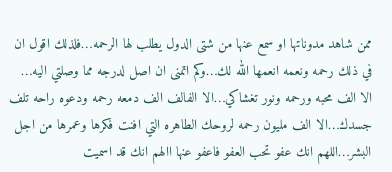ممن شاهد مدوناتها او سمع عنها من شتى الدول يطلب لها الرحمه…فلذلك اقول ان في ذلك رحمه ونعمه انعمها الله لك…وكم اتمنى ان اصل لدرجه مما وصلتي اليه…
الا الف محبه ورحمه ونور تغشاكي…الا الفالف الف دمعه رحمه ودعوه راحه تلف جسدك…الا الف مليون رحمه لروحك الطاهره التي افنت فكرها وعمرها من اجل البشر…اللهم انك عفو تحب العفو فاعفو عنها االهم انك قد اسميت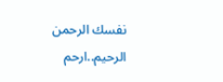نفسك الرحمن الرحيم..ارحم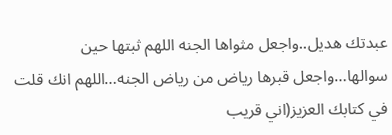عبدتك هديل..واجعل مثواها الجنه اللهم ثبتها حين سوالها…واجعل قبرها رياض من رياض الجنه…اللهم انك قلت في كتابك العزيز(اني قريب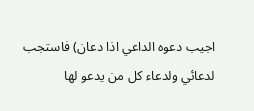اجيب دعوه الداعي اذا دعان) فاستجب لدعائي ولدعاء كل من يدعو لها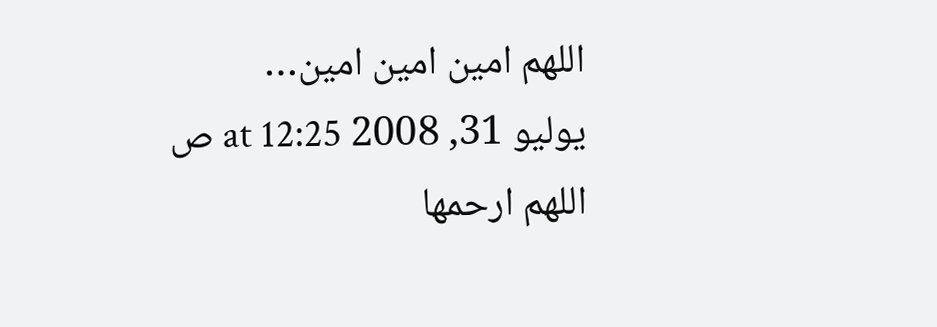اللهم امين امين امين…
يوليو 31, 2008 at 12:25 ص
اللهم ارحمها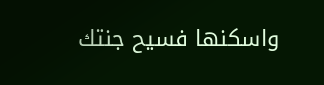واسكنها فسيح جنتك